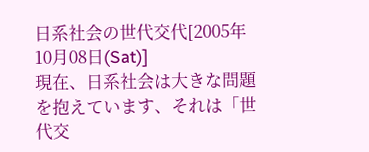日系社会の世代交代[2005年10月08日(Sat)]
現在、日系社会は大きな問題を抱えています、それは「世代交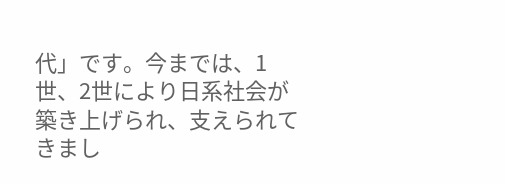代」です。今までは、1世、2世により日系社会が築き上げられ、支えられてきまし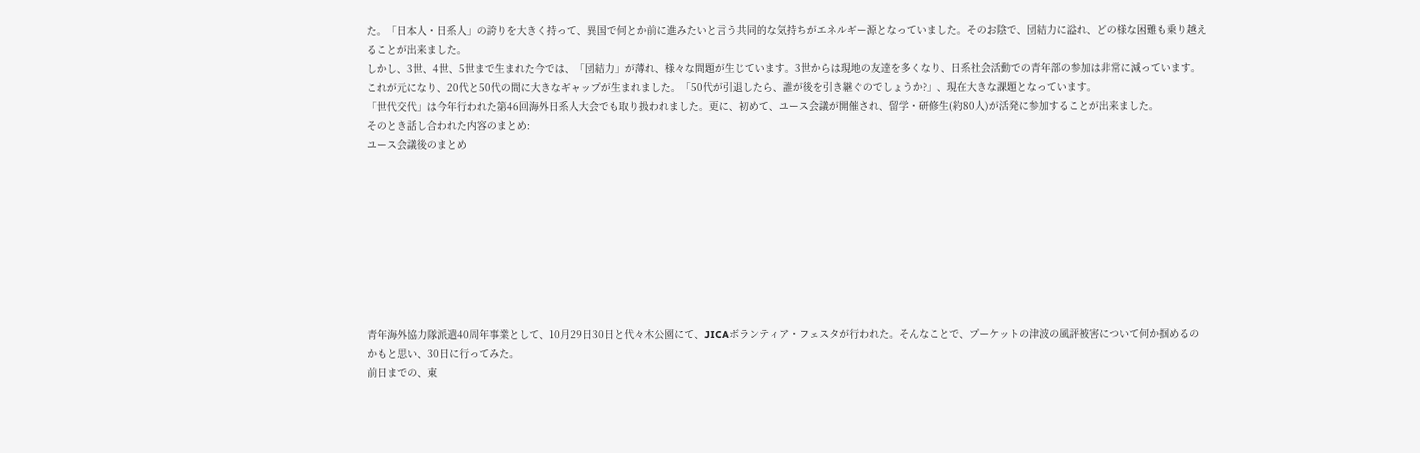た。「日本人・日系人」の誇りを大きく持って、異国で何とか前に進みたいと言う共同的な気持ちがエネルギー源となっていました。そのお陰で、団結力に溢れ、どの様な困難も乗り越えることが出来ました。
しかし、3世、4世、5世まで生まれた今では、「団結力」が薄れ、様々な問題が生じています。3世からは現地の友達を多くなり、日系社会活動での青年部の参加は非常に減っています。これが元になり、20代と50代の間に大きなギャップが生まれました。「50代が引退したら、誰が後を引き継ぐのでしょうか?」、現在大きな課題となっています。
「世代交代」は今年行われた第46回海外日系人大会でも取り扱われました。更に、初めて、ユース会議が開催され、留学・研修生(約80人)が活発に参加することが出来ました。
そのとき話し合われた内容のまとめ:
ユース会議後のまとめ









青年海外協力隊派遣40周年事業として、10月29日30日と代々木公園にて、JICAボランティア・フェスタが行われた。そんなことで、プーケットの津波の風評被害について何か掴めるのかもと思い、30日に行ってみた。
前日までの、東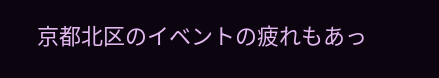京都北区のイベントの疲れもあっ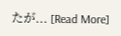たが... [Read More]